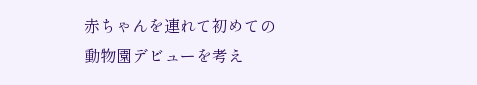赤ちゃんを連れて初めての動物園デビューを考え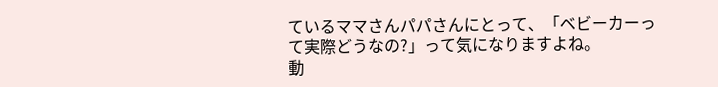ているママさんパパさんにとって、「ベビーカーって実際どうなの?」って気になりますよね。
動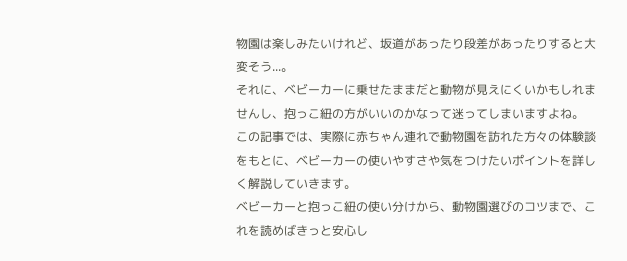物園は楽しみたいけれど、坂道があったり段差があったりすると大変そう...。
それに、ベビーカーに乗せたままだと動物が見えにくいかもしれませんし、抱っこ紐の方がいいのかなって迷ってしまいますよね。
この記事では、実際に赤ちゃん連れで動物園を訪れた方々の体験談をもとに、ベビーカーの使いやすさや気をつけたいポイントを詳しく解説していきます。
ベビーカーと抱っこ紐の使い分けから、動物園選びのコツまで、これを読めばきっと安心し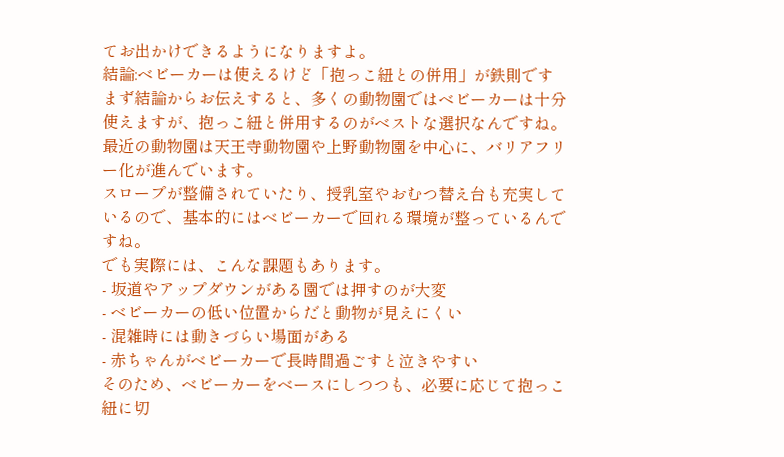てお出かけできるようになりますよ。
結論:ベビーカーは使えるけど「抱っこ紐との併用」が鉄則です
まず結論からお伝えすると、多くの動物園ではベビーカーは十分使えますが、抱っこ紐と併用するのがベストな選択なんですね。
最近の動物園は天王寺動物園や上野動物園を中心に、バリアフリー化が進んでいます。
スロープが整備されていたり、授乳室やおむつ替え台も充実しているので、基本的にはベビーカーで回れる環境が整っているんですね。
でも実際には、こんな課題もあります。
- 坂道やアップダウンがある園では押すのが大変
- ベビーカーの低い位置からだと動物が見えにくい
- 混雑時には動きづらい場面がある
- 赤ちゃんがベビーカーで長時間過ごすと泣きやすい
そのため、ベビーカーをベースにしつつも、必要に応じて抱っこ紐に切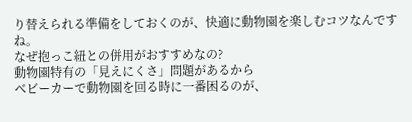り替えられる準備をしておくのが、快適に動物園を楽しむコツなんですね。
なぜ抱っこ紐との併用がおすすめなの?
動物園特有の「見えにくさ」問題があるから
ベビーカーで動物園を回る時に一番困るのが、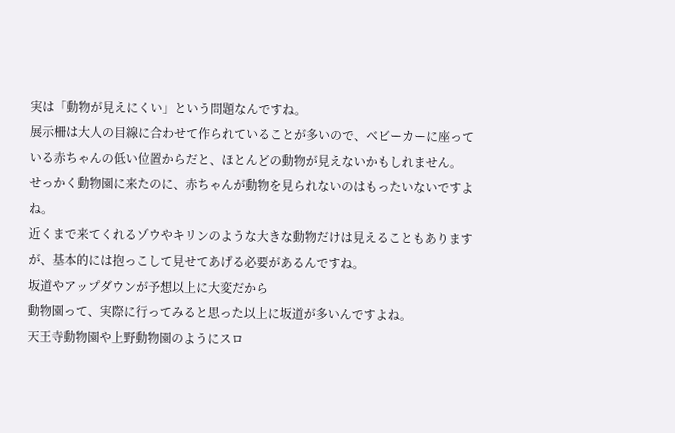実は「動物が見えにくい」という問題なんですね。
展示柵は大人の目線に合わせて作られていることが多いので、ベビーカーに座っている赤ちゃんの低い位置からだと、ほとんどの動物が見えないかもしれません。
せっかく動物園に来たのに、赤ちゃんが動物を見られないのはもったいないですよね。
近くまで来てくれるゾウやキリンのような大きな動物だけは見えることもありますが、基本的には抱っこして見せてあげる必要があるんですね。
坂道やアップダウンが予想以上に大変だから
動物園って、実際に行ってみると思った以上に坂道が多いんですよね。
天王寺動物園や上野動物園のようにスロ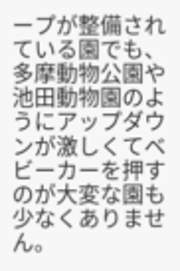ープが整備されている園でも、多摩動物公園や池田動物園のようにアップダウンが激しくてベビーカーを押すのが大変な園も少なくありません。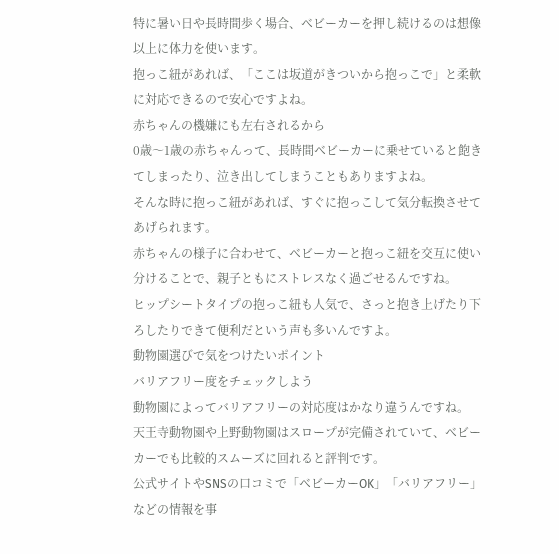特に暑い日や長時間歩く場合、ベビーカーを押し続けるのは想像以上に体力を使います。
抱っこ紐があれば、「ここは坂道がきついから抱っこで」と柔軟に対応できるので安心ですよね。
赤ちゃんの機嫌にも左右されるから
0歳〜1歳の赤ちゃんって、長時間ベビーカーに乗せていると飽きてしまったり、泣き出してしまうこともありますよね。
そんな時に抱っこ紐があれば、すぐに抱っこして気分転換させてあげられます。
赤ちゃんの様子に合わせて、ベビーカーと抱っこ紐を交互に使い分けることで、親子ともにストレスなく過ごせるんですね。
ヒップシートタイプの抱っこ紐も人気で、さっと抱き上げたり下ろしたりできて便利だという声も多いんですよ。
動物園選びで気をつけたいポイント
バリアフリー度をチェックしよう
動物園によってバリアフリーの対応度はかなり違うんですね。
天王寺動物園や上野動物園はスロープが完備されていて、ベビーカーでも比較的スムーズに回れると評判です。
公式サイトやSNSの口コミで「ベビーカーOK」「バリアフリー」などの情報を事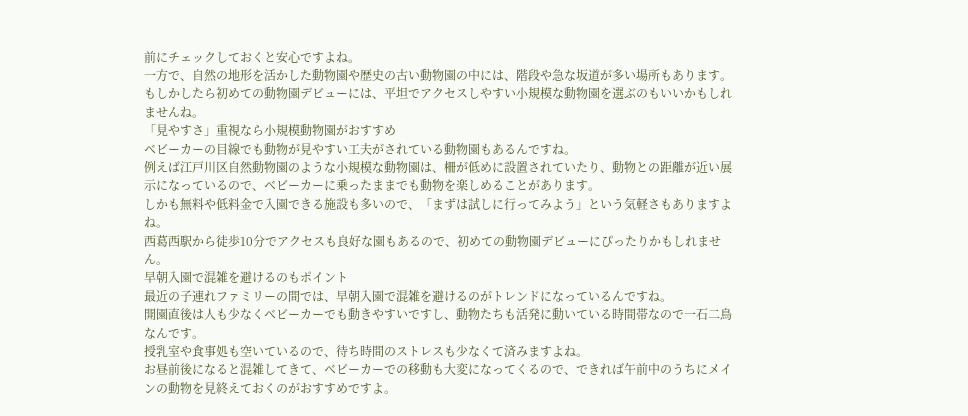前にチェックしておくと安心ですよね。
一方で、自然の地形を活かした動物園や歴史の古い動物園の中には、階段や急な坂道が多い場所もあります。
もしかしたら初めての動物園デビューには、平坦でアクセスしやすい小規模な動物園を選ぶのもいいかもしれませんね。
「見やすさ」重視なら小規模動物園がおすすめ
ベビーカーの目線でも動物が見やすい工夫がされている動物園もあるんですね。
例えば江戸川区自然動物園のような小規模な動物園は、柵が低めに設置されていたり、動物との距離が近い展示になっているので、ベビーカーに乗ったままでも動物を楽しめることがあります。
しかも無料や低料金で入園できる施設も多いので、「まずは試しに行ってみよう」という気軽さもありますよね。
西葛西駅から徒歩10分でアクセスも良好な園もあるので、初めての動物園デビューにぴったりかもしれません。
早朝入園で混雑を避けるのもポイント
最近の子連れファミリーの間では、早朝入園で混雑を避けるのがトレンドになっているんですね。
開園直後は人も少なくベビーカーでも動きやすいですし、動物たちも活発に動いている時間帯なので一石二鳥なんです。
授乳室や食事処も空いているので、待ち時間のストレスも少なくて済みますよね。
お昼前後になると混雑してきて、ベビーカーでの移動も大変になってくるので、できれば午前中のうちにメインの動物を見終えておくのがおすすめですよ。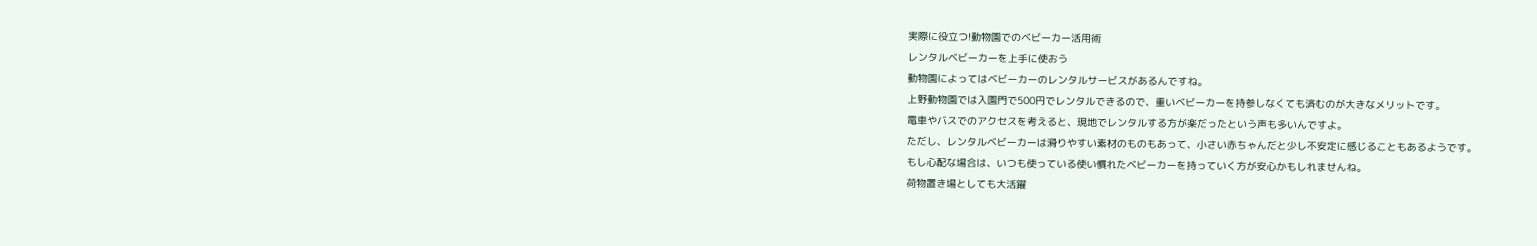実際に役立つ!動物園でのベビーカー活用術
レンタルベビーカーを上手に使おう
動物園によってはベビーカーのレンタルサービスがあるんですね。
上野動物園では入園門で500円でレンタルできるので、重いベビーカーを持参しなくても済むのが大きなメリットです。
電車やバスでのアクセスを考えると、現地でレンタルする方が楽だったという声も多いんですよ。
ただし、レンタルベビーカーは滑りやすい素材のものもあって、小さい赤ちゃんだと少し不安定に感じることもあるようです。
もし心配な場合は、いつも使っている使い慣れたベビーカーを持っていく方が安心かもしれませんね。
荷物置き場としても大活躍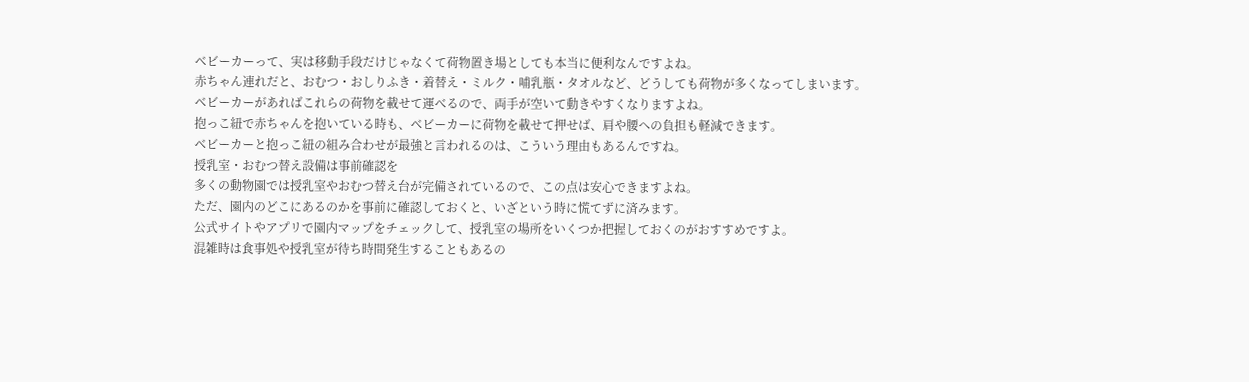ベビーカーって、実は移動手段だけじゃなくて荷物置き場としても本当に便利なんですよね。
赤ちゃん連れだと、おむつ・おしりふき・着替え・ミルク・哺乳瓶・タオルなど、どうしても荷物が多くなってしまいます。
ベビーカーがあればこれらの荷物を載せて運べるので、両手が空いて動きやすくなりますよね。
抱っこ紐で赤ちゃんを抱いている時も、ベビーカーに荷物を載せて押せば、肩や腰への負担も軽減できます。
ベビーカーと抱っこ紐の組み合わせが最強と言われるのは、こういう理由もあるんですね。
授乳室・おむつ替え設備は事前確認を
多くの動物園では授乳室やおむつ替え台が完備されているので、この点は安心できますよね。
ただ、園内のどこにあるのかを事前に確認しておくと、いざという時に慌てずに済みます。
公式サイトやアプリで園内マップをチェックして、授乳室の場所をいくつか把握しておくのがおすすめですよ。
混雑時は食事処や授乳室が待ち時間発生することもあるの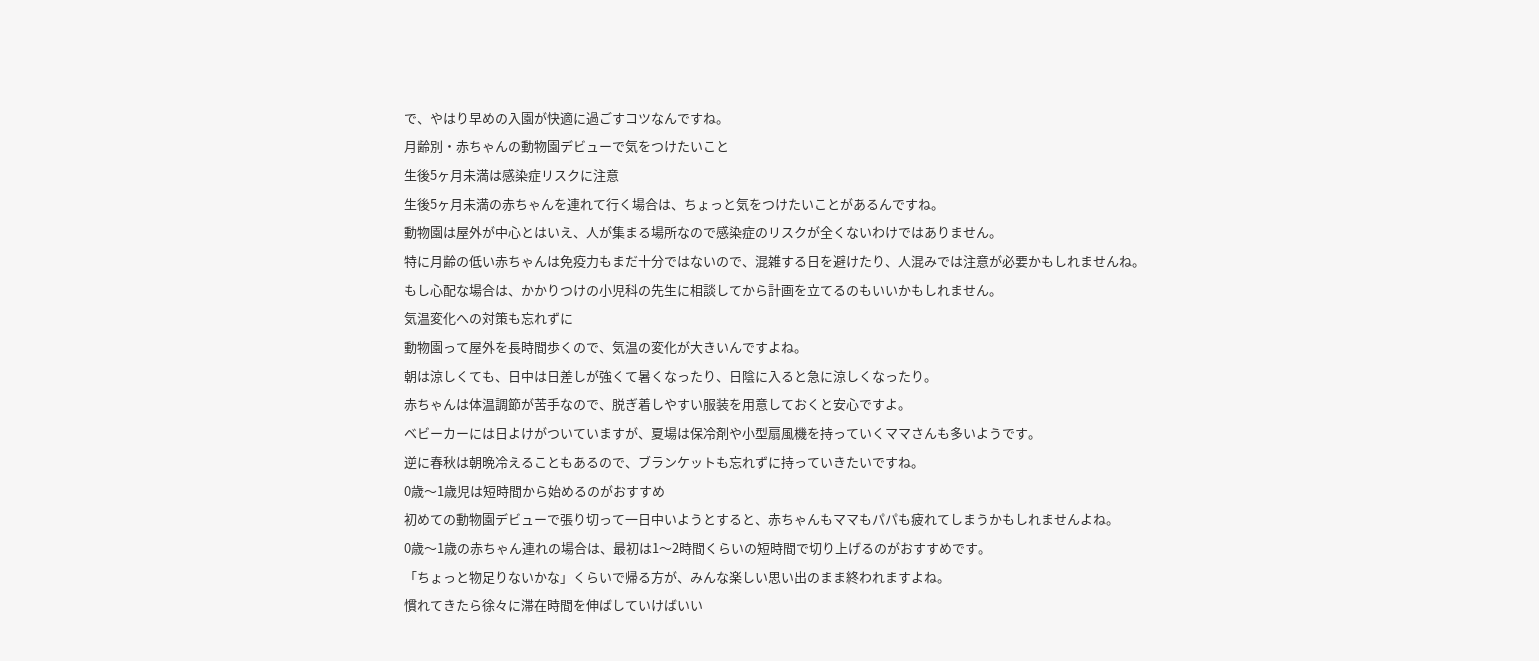で、やはり早めの入園が快適に過ごすコツなんですね。
月齢別・赤ちゃんの動物園デビューで気をつけたいこと
生後5ヶ月未満は感染症リスクに注意
生後5ヶ月未満の赤ちゃんを連れて行く場合は、ちょっと気をつけたいことがあるんですね。
動物園は屋外が中心とはいえ、人が集まる場所なので感染症のリスクが全くないわけではありません。
特に月齢の低い赤ちゃんは免疫力もまだ十分ではないので、混雑する日を避けたり、人混みでは注意が必要かもしれませんね。
もし心配な場合は、かかりつけの小児科の先生に相談してから計画を立てるのもいいかもしれません。
気温変化への対策も忘れずに
動物園って屋外を長時間歩くので、気温の変化が大きいんですよね。
朝は涼しくても、日中は日差しが強くて暑くなったり、日陰に入ると急に涼しくなったり。
赤ちゃんは体温調節が苦手なので、脱ぎ着しやすい服装を用意しておくと安心ですよ。
ベビーカーには日よけがついていますが、夏場は保冷剤や小型扇風機を持っていくママさんも多いようです。
逆に春秋は朝晩冷えることもあるので、ブランケットも忘れずに持っていきたいですね。
0歳〜1歳児は短時間から始めるのがおすすめ
初めての動物園デビューで張り切って一日中いようとすると、赤ちゃんもママもパパも疲れてしまうかもしれませんよね。
0歳〜1歳の赤ちゃん連れの場合は、最初は1〜2時間くらいの短時間で切り上げるのがおすすめです。
「ちょっと物足りないかな」くらいで帰る方が、みんな楽しい思い出のまま終われますよね。
慣れてきたら徐々に滞在時間を伸ばしていけばいい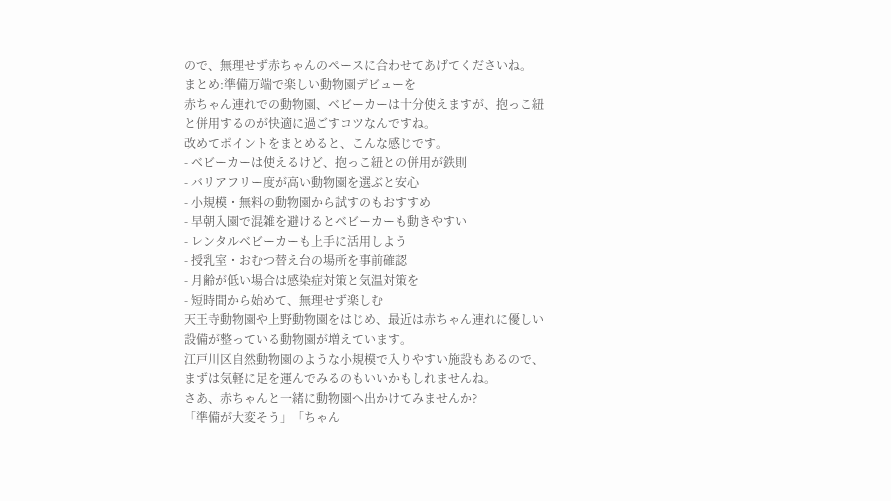ので、無理せず赤ちゃんのペースに合わせてあげてくださいね。
まとめ:準備万端で楽しい動物園デビューを
赤ちゃん連れでの動物園、ベビーカーは十分使えますが、抱っこ紐と併用するのが快適に過ごすコツなんですね。
改めてポイントをまとめると、こんな感じです。
- ベビーカーは使えるけど、抱っこ紐との併用が鉄則
- バリアフリー度が高い動物園を選ぶと安心
- 小規模・無料の動物園から試すのもおすすめ
- 早朝入園で混雑を避けるとベビーカーも動きやすい
- レンタルベビーカーも上手に活用しよう
- 授乳室・おむつ替え台の場所を事前確認
- 月齢が低い場合は感染症対策と気温対策を
- 短時間から始めて、無理せず楽しむ
天王寺動物園や上野動物園をはじめ、最近は赤ちゃん連れに優しい設備が整っている動物園が増えています。
江戸川区自然動物園のような小規模で入りやすい施設もあるので、まずは気軽に足を運んでみるのもいいかもしれませんね。
さあ、赤ちゃんと一緒に動物園へ出かけてみませんか?
「準備が大変そう」「ちゃん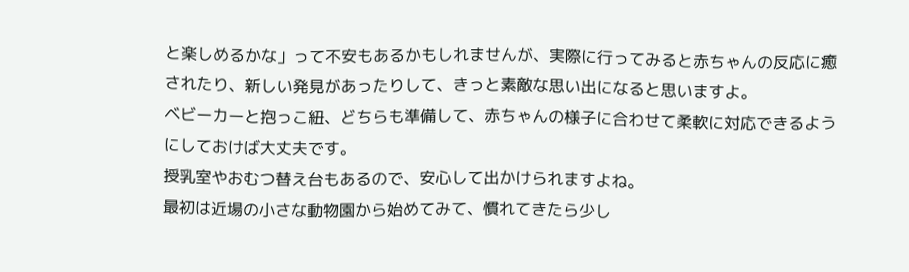と楽しめるかな」って不安もあるかもしれませんが、実際に行ってみると赤ちゃんの反応に癒されたり、新しい発見があったりして、きっと素敵な思い出になると思いますよ。
ベビーカーと抱っこ紐、どちらも準備して、赤ちゃんの様子に合わせて柔軟に対応できるようにしておけば大丈夫です。
授乳室やおむつ替え台もあるので、安心して出かけられますよね。
最初は近場の小さな動物園から始めてみて、慣れてきたら少し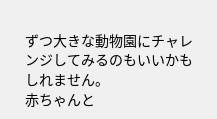ずつ大きな動物園にチャレンジしてみるのもいいかもしれません。
赤ちゃんと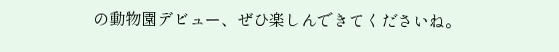の動物園デビュー、ぜひ楽しんできてくださいね。